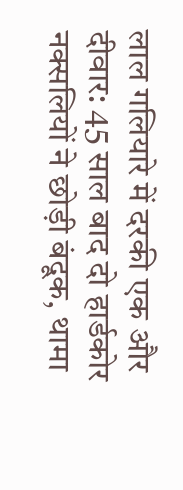लाल गलियारे में दरकी एक और दीवार: 45 साल बाद दो हार्डकोर नक्सलियों ने छोड़ी बंदूक, थामा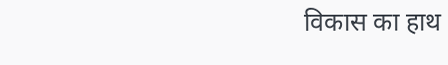विकास का हाथ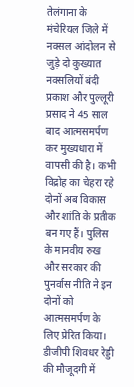तेलंगाना के मंचेरियल जिले में नक्सल आंदोलन से जुड़े दो कुख्यात नक्सलियों बंदी प्रकाश और पुल्लूरी प्रसाद ने 45 साल बाद आत्मसमर्पण कर मुख्यधारा में वापसी की है। कभी विद्रोह का चेहरा रहे दोनों अब विकास और शांति के प्रतीक बन गए हैं। पुलिस के मानवीय रुख और सरकार की पुनर्वास नीति ने इन दोनों को आत्मसमर्पण के लिए प्रेरित किया। डीजीपी शिवधर रेड्डी की मौजूदगी में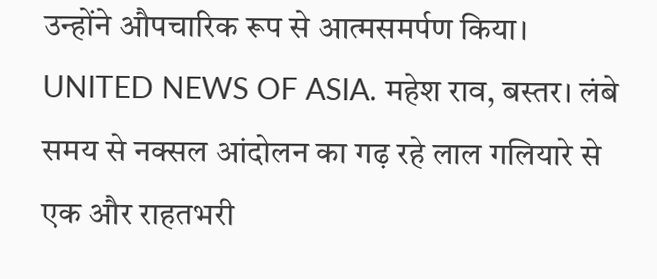उन्होंने औपचारिक रूप से आत्मसमर्पण किया।
UNITED NEWS OF ASIA. महेश राव, बस्तर। लंबे समय से नक्सल आंदोलन का गढ़ रहे लाल गलियारे से एक और राहतभरी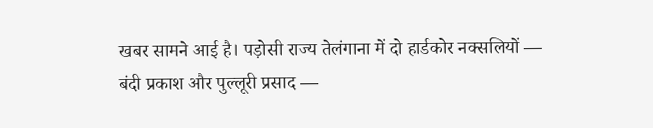खबर सामने आई है। पड़ोसी राज्य तेलंगाना में दो हार्डकोर नक्सलियों —
बंदी प्रकाश और पुल्लूरी प्रसाद —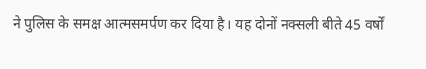ने पुलिस के समक्ष आत्मसमर्पण कर दिया है। यह दोनों नक्सली बीते 45 वर्षों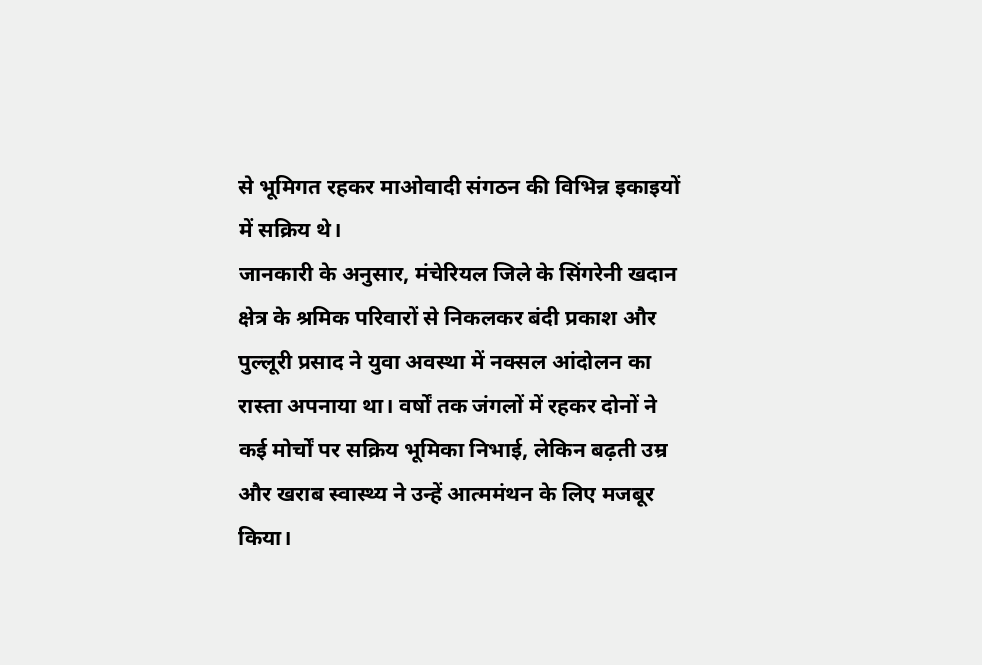से भूमिगत रहकर माओवादी संगठन की विभिन्न इकाइयों में सक्रिय थे।
जानकारी के अनुसार, मंचेरियल जिले के सिंगरेनी खदान क्षेत्र के श्रमिक परिवारों से निकलकर बंदी प्रकाश और पुल्लूरी प्रसाद ने युवा अवस्था में नक्सल आंदोलन का रास्ता अपनाया था। वर्षों तक जंगलों में रहकर दोनों ने कई मोर्चों पर सक्रिय भूमिका निभाई, लेकिन बढ़ती उम्र और खराब स्वास्थ्य ने उन्हें आत्ममंथन के लिए मजबूर किया।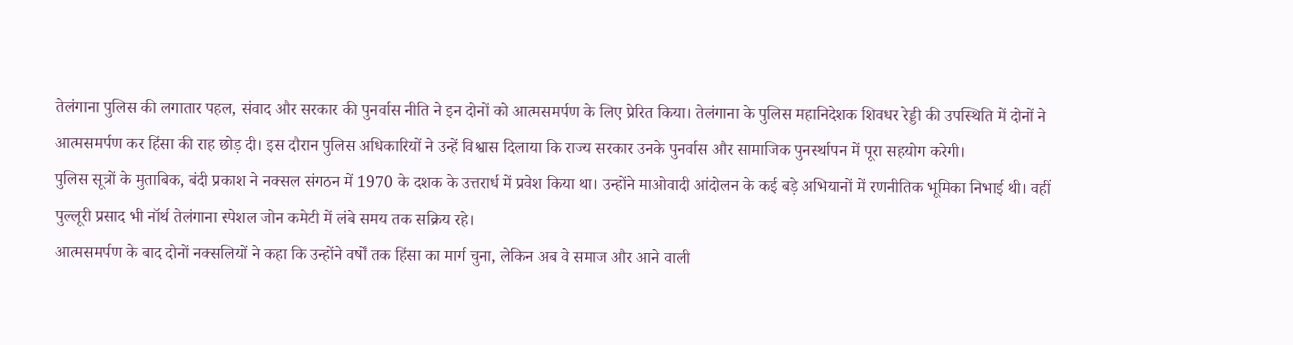तेलंगाना पुलिस की लगातार पहल, संवाद और सरकार की पुनर्वास नीति ने इन दोनों को आत्मसमर्पण के लिए प्रेरित किया। तेलंगाना के पुलिस महानिदेशक शिवधर रेड्डी की उपस्थिति में दोनों ने आत्मसमर्पण कर हिंसा की राह छोड़ दी। इस दौरान पुलिस अधिकारियों ने उन्हें विश्वास दिलाया कि राज्य सरकार उनके पुनर्वास और सामाजिक पुनर्स्थापन में पूरा सहयोग करेगी।
पुलिस सूत्रों के मुताबिक, बंदी प्रकाश ने नक्सल संगठन में 1970 के दशक के उत्तरार्ध में प्रवेश किया था। उन्होंने माओवादी आंदोलन के कई बड़े अभियानों में रणनीतिक भूमिका निभाई थी। वहीं पुल्लूरी प्रसाद भी नॉर्थ तेलंगाना स्पेशल जोन कमेटी में लंबे समय तक सक्रिय रहे।
आत्मसमर्पण के बाद दोनों नक्सलियों ने कहा कि उन्होंने वर्षों तक हिंसा का मार्ग चुना, लेकिन अब वे समाज और आने वाली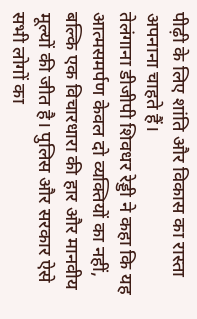पीढ़ी के लिए शांति और विकास का रास्ता अपनाना चाहते हैं।
तेलंगाना डीजीपी शिवधर रेड्डी ने कहा कि यह आत्मसमर्पण केवल दो व्यक्तियों का नहीं, बल्कि एक विचारधारा की हार और मानवीय मूल्यों की जीत है। पुलिस और सरकार ऐसे सभी लोगों का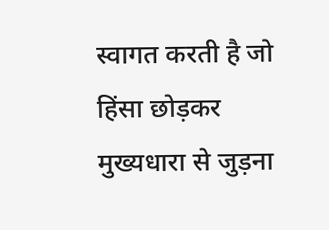स्वागत करती है जो हिंसा छोड़कर मुख्यधारा से जुड़ना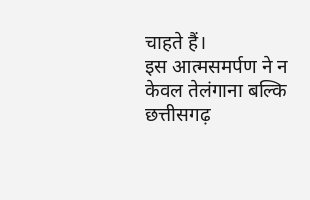चाहते हैं।
इस आत्मसमर्पण ने न केवल तेलंगाना बल्कि छत्तीसगढ़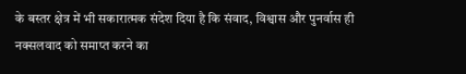के बस्तर क्षेत्र में भी सकारात्मक संदेश दिया है कि संवाद, विश्वास और पुनर्वास ही नक्सलवाद को समाप्त करने का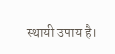स्थायी उपाय है।